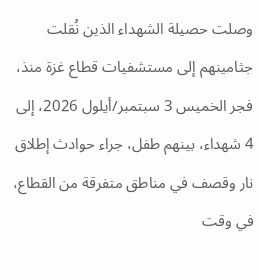وصلت حصيلة الشهداء الذين نُقلت جثامينهم إلى مستشفيات قطاع غزة منذ، فجر الخميس 3 سبتمبر/أيلول 2026، إلى 4 شهداء، بينهم طفل، جراء حوادث إطلاق نار وقصف في مناطق متفرقة من القطاع، في وقت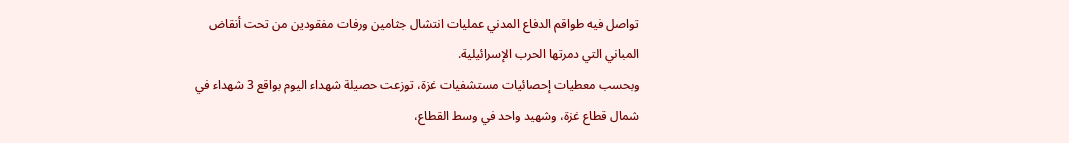تواصل فيه طواقم الدفاع المدني عمليات انتشال جثامين ورفات مفقودين من تحت أنقاض المباني التي دمرتها الحرب الإسرائيلية.
وبحسب معطيات إحصائيات مستشفيات غزة، توزعت حصيلة شهداء اليوم بواقع 3 شهداء في شمال قطاع غزة، وشهيد واحد في وسط القطاع،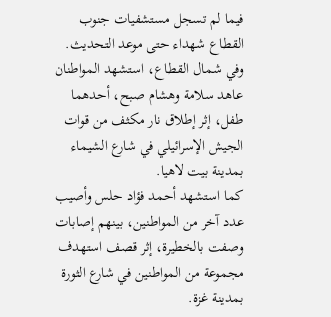فيما لم تسجل مستشفيات جنوب القطاع شهداء حتى موعد التحديث.
وفي شمال القطاع، استشهد المواطنان عاهد سلامة وهشام صبح، أحدهما طفل، إثر إطلاق نار مكثف من قوات الجيش الإسرائيلي في شارع الشيماء بمدينة بيت لاهيا.
كما استشهد أحمد فؤاد حلس وأصيب عدد آخر من المواطنين، بينهم إصابات وصفت بالخطيرة، إثر قصف استهدف مجموعة من المواطنين في شارع الثورة بمدينة غزة.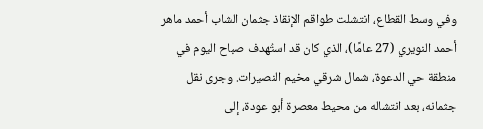وفي وسط القطاع، انتشلت طواقم الإنقاذ جثمان الشاب أحمد ماهر أحمد النويري (27 عامًا)، الذي كان قد استُهدف صباح اليوم في منطقة حي الدعوة، شمال شرقي مخيم النصيرات. وجرى نقل جثمانه، بعد انتشاله من محيط معصرة أبو عودة، إلى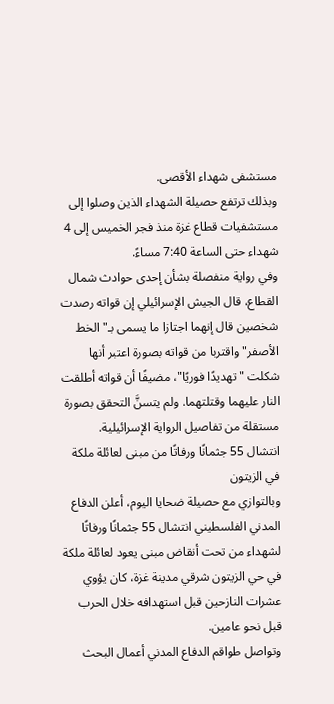مستشفى شهداء الأقصى.
وبذلك ترتفع حصيلة الشهداء الذين وصلوا إلى مستشفيات قطاع غزة منذ فجر الخميس إلى 4 شهداء حتى الساعة 7:40 مساءً.
وفي رواية منفصلة بشأن إحدى حوادث شمال القطاع، قال الجيش الإسرائيلي إن قواته رصدت شخصين قال إنهما اجتازا ما يسمى بـ"الخط الأصفر" واقتربا من قواته بصورة اعتبر أنها شكلت "تهديدًا فوريًا"، مضيفًا أن قواته أطلقت النار عليهما وقتلتهما. ولم يتسنَّ التحقق بصورة مستقلة من تفاصيل الرواية الإسرائيلية.
انتشال 55 جثمانًا ورفاتًا من مبنى لعائلة ملكة في الزيتون
وبالتوازي مع حصيلة ضحايا اليوم، أعلن الدفاع المدني الفلسطيني انتشال 55 جثمانًا ورفاتًا لشهداء من تحت أنقاض مبنى يعود لعائلة ملكة في حي الزيتون شرقي مدينة غزة، كان يؤوي عشرات النازحين قبل استهدافه خلال الحرب قبل نحو عامين.
وتواصل طواقم الدفاع المدني أعمال البحث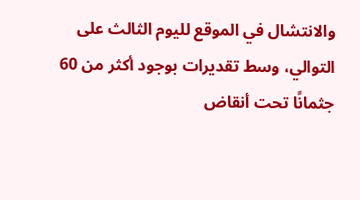والانتشال في الموقع لليوم الثالث على التوالي، وسط تقديرات بوجود أكثر من 60 جثمانًا تحت أنقاض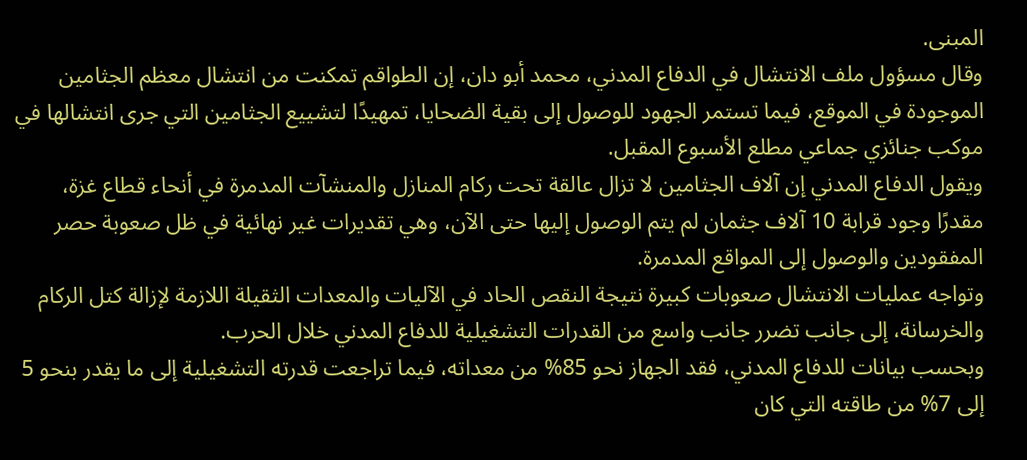المبنى.
وقال مسؤول ملف الانتشال في الدفاع المدني، محمد أبو دان، إن الطواقم تمكنت من انتشال معظم الجثامين الموجودة في الموقع، فيما تستمر الجهود للوصول إلى بقية الضحايا، تمهيدًا لتشييع الجثامين التي جرى انتشالها في موكب جنائزي جماعي مطلع الأسبوع المقبل.
ويقول الدفاع المدني إن آلاف الجثامين لا تزال عالقة تحت ركام المنازل والمنشآت المدمرة في أنحاء قطاع غزة، مقدرًا وجود قرابة 10 آلاف جثمان لم يتم الوصول إليها حتى الآن، وهي تقديرات غير نهائية في ظل صعوبة حصر المفقودين والوصول إلى المواقع المدمرة.
وتواجه عمليات الانتشال صعوبات كبيرة نتيجة النقص الحاد في الآليات والمعدات الثقيلة اللازمة لإزالة كتل الركام والخرسانة، إلى جانب تضرر جانب واسع من القدرات التشغيلية للدفاع المدني خلال الحرب.
وبحسب بيانات للدفاع المدني، فقد الجهاز نحو 85% من معداته، فيما تراجعت قدرته التشغيلية إلى ما يقدر بنحو 5 إلى 7% من طاقته التي كان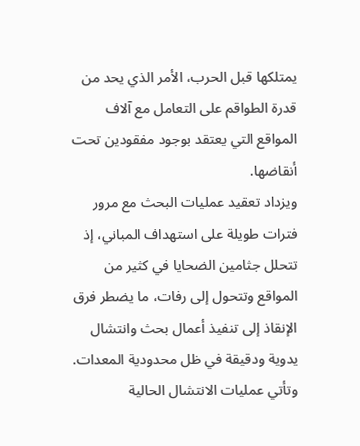يمتلكها قبل الحرب، الأمر الذي يحد من قدرة الطواقم على التعامل مع آلاف المواقع التي يعتقد بوجود مفقودين تحت أنقاضها.
ويزداد تعقيد عمليات البحث مع مرور فترات طويلة على استهداف المباني، إذ تتحلل جثامين الضحايا في كثير من المواقع وتتحول إلى رفات، ما يضطر فرق الإنقاذ إلى تنفيذ أعمال بحث وانتشال يدوية ودقيقة في ظل محدودية المعدات.
وتأتي عمليات الانتشال الحالية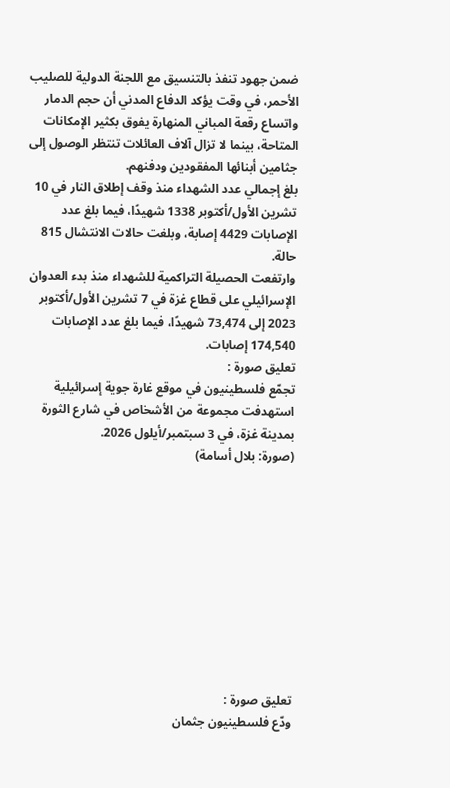ضمن جهود تنفذ بالتنسيق مع اللجنة الدولية للصليب الأحمر، في وقت يؤكد الدفاع المدني أن حجم الدمار واتساع رقعة المباني المنهارة يفوق بكثير الإمكانات المتاحة، بينما لا تزال آلاف العائلات تنتظر الوصول إلى جثامين أبنائها المفقودين ودفنهم.
بلغ إجمالي عدد الشهداء منذ وقف إطلاق النار في 10 تشرين الأول/أكتوبر 1338 شهيدًا، فيما بلغ عدد الإصابات 4429 إصابة، وبلغت حالات الانتشال 815 حالة.
وارتفعت الحصيلة التراكمية للشهداء منذ بدء العدوان الإسرائيلي على قطاع غزة في 7 تشرين الأول/أكتوبر 2023 إلى 73,474 شهيدًا، فيما بلغ عدد الإصابات 174,540 إصابات.
تعليق صورة :
تجمّع فلسطينيون في موقع غارة جوية إسرائيلية استهدفت مجموعة من الأشخاص في شارع الثورة بمدينة غزة، في 3 سبتمبر/أيلول 2026.
(صورة: بلال أسامة)










تعليق صورة :
ودّع فلسطينيون جثمان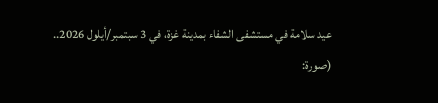عيد سلامة في مستشفى الشفاء بمدينة غزة، في 3 سبتمبر/أيلول 2026..
(صورة: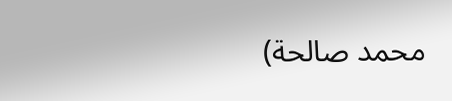محمد صالحة)